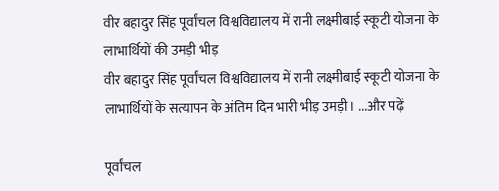वीर बहादुर सिंह पूर्वांचल विश्वविद्यालय में रानी लक्ष्मीबाई स्कूटी योजना के लाभार्थियों की उमड़ी भीड़
वीर बहादुर सिंह पूर्वांचल विश्वविद्यालय में रानी लक्ष्मीबाई स्कूटी योजना के लाभार्थियों के सत्यापन के अंतिम दिन भारी भीड़ उमड़ी। ...और पढ़ें

पूर्वांचल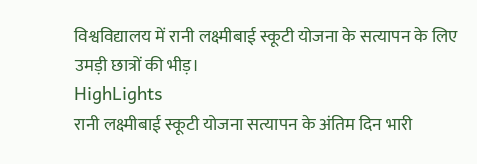विश्वविद्यालय में रानी लक्ष्मीबाई स्कूटी योजना के सत्यापन के लिए उमड़ी छात्रों की भीड़।
HighLights
रानी लक्ष्मीबाई स्कूटी योजना सत्यापन के अंतिम दिन भारी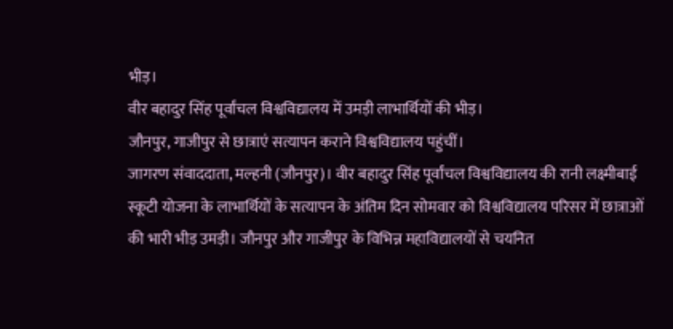भीड़।
वीर बहादुर सिंह पूर्वांचल विश्वविद्यालय में उमड़ी लाभार्थियों की भीड़।
जौनपुर, गाजीपुर से छात्राएं सत्यापन कराने विश्वविद्यालय पहुंचीं।
जागरण संवाददाता, मल्हनी (जौनपुर)। वीर बहादुर सिंह पूर्वांचल विश्वविद्यालय की रानी लक्ष्मीबाई स्कूटी योजना के लाभार्थियों के सत्यापन के अंतिम दिन सोमवार को विश्वविद्यालय परिसर में छात्राओं की भारी भीड़ उमड़ी। जौनपुर और गाजीपुर के विभिन्न महाविद्यालयों से चयनित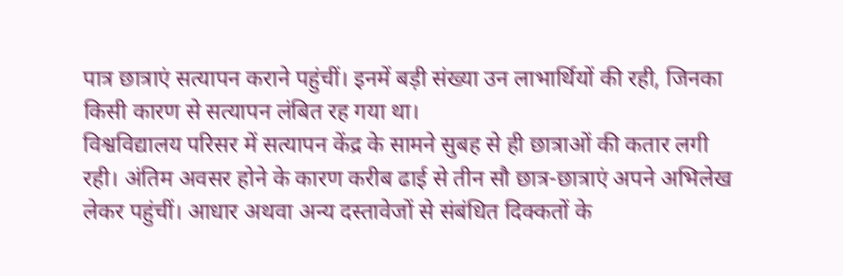पात्र छात्राएं सत्यापन कराने पहुंचीं। इनमें बड़ी संख्या उन लाभार्थियों की रही, जिनका किसी कारण से सत्यापन लंबित रह गया था।
विश्वविद्यालय परिसर में सत्यापन केंद्र के सामने सुबह से ही छात्राओं की कतार लगी रही। अंतिम अवसर होने के कारण करीब ढाई से तीन सौ छात्र-छात्राएं अपने अभिलेख लेकर पहुंचीं। आधार अथवा अन्य दस्तावेजों से संबंधित दिक्कतों के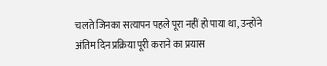चलते जिनका सत्यापन पहले पूरा नहीं हो पाया था, उन्होंने अंतिम दिन प्रक्रिया पूरी कराने का प्रयास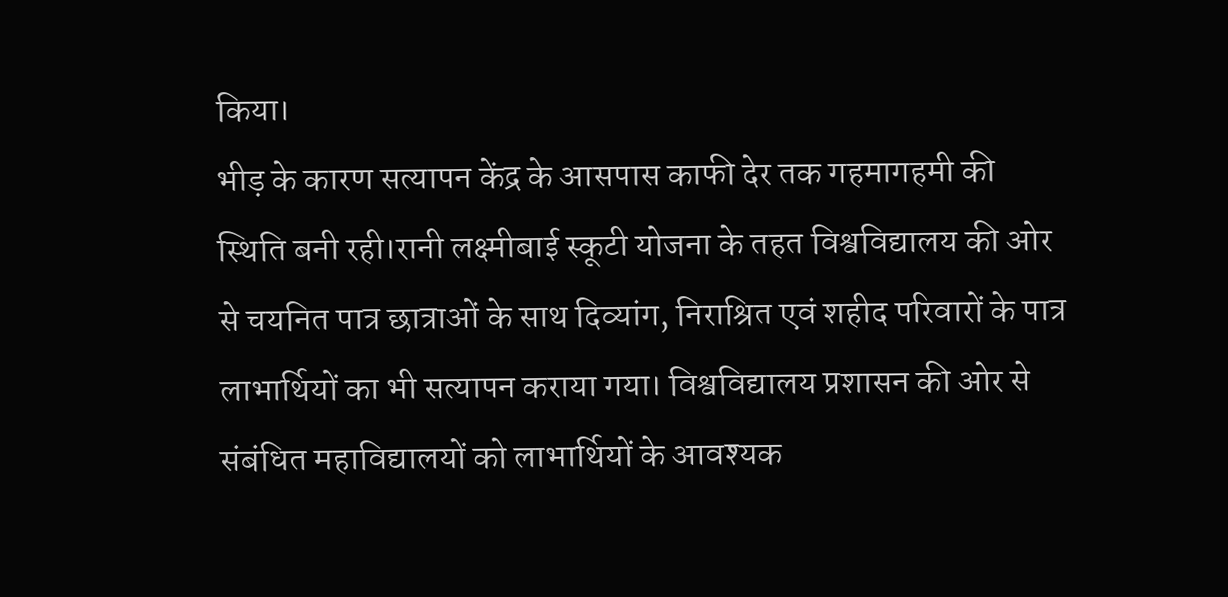किया।
भीड़ के कारण सत्यापन केंद्र के आसपास काफी देर तक गहमागहमी की स्थिति बनी रही।रानी लक्ष्मीबाई स्कूटी योजना के तहत विश्वविद्यालय की ओर से चयनित पात्र छात्राओं के साथ दिव्यांग, निराश्रित एवं शहीद परिवारों के पात्र लाभार्थियों का भी सत्यापन कराया गया। विश्वविद्यालय प्रशासन की ओर से संबंधित महाविद्यालयों को लाभार्थियों के आवश्यक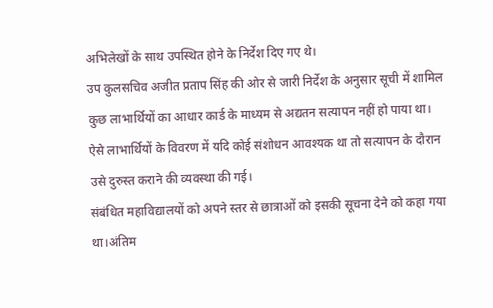अभिलेखों के साथ उपस्थित होने के निर्देश दिए गए थे।
उप कुलसचिव अजीत प्रताप सिंह की ओर से जारी निर्देश के अनुसार सूची में शामिल कुछ लाभार्थियों का आधार कार्ड के माध्यम से अद्यतन सत्यापन नहीं हो पाया था। ऐसे लाभार्थियों के विवरण में यदि कोई संशोधन आवश्यक था तो सत्यापन के दौरान उसे दुरुस्त कराने की व्यवस्था की गई।
संबंधित महाविद्यालयों को अपने स्तर से छात्राओं को इसकी सूचना देने को कहा गया था।अंतिम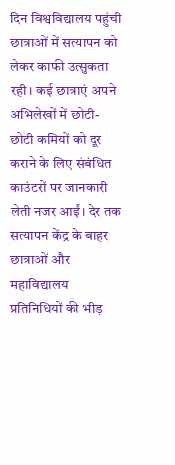दिन विश्वविद्यालय पहुंची छात्राओं में सत्यापन को लेकर काफी उत्सुकता रही। कई छात्राएं अपने अभिलेखों में छोटी-छोटी कमियों को दूर कराने के लिए संबंधित काउंटरों पर जानकारी लेती नजर आईं। देर तक सत्यापन केंद्र के बाहर छात्राओं और महाविद्यालय प्रतिनिधियों की भीड़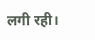लगी रही।